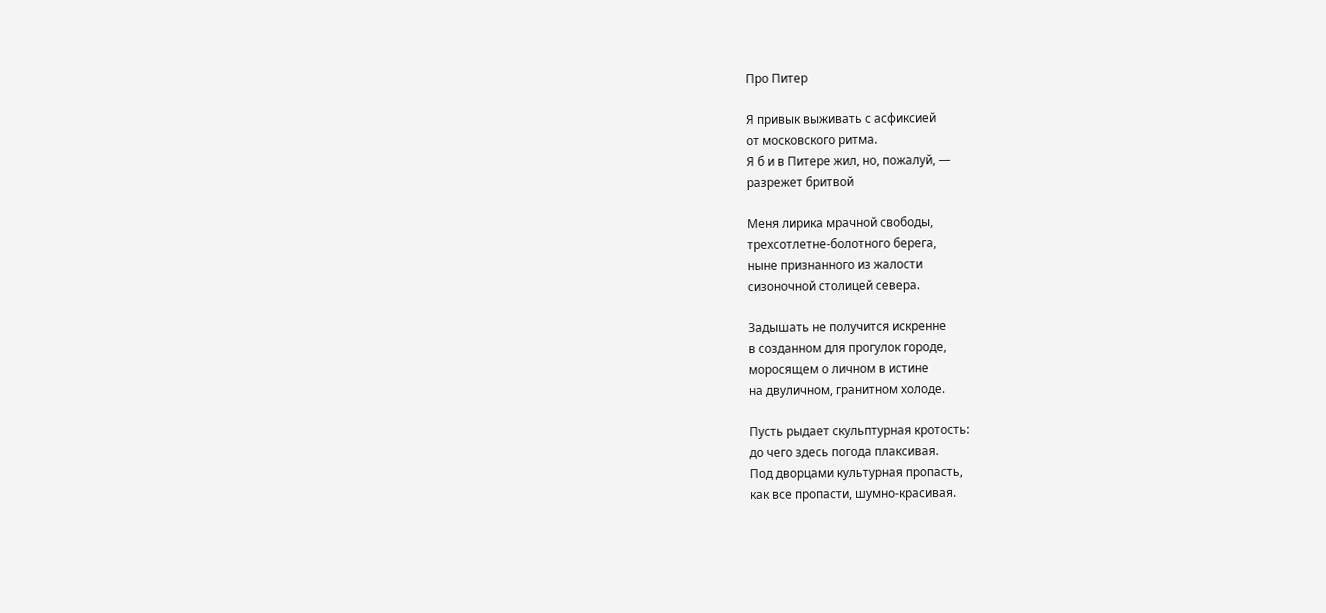Про Питер

Я привык выживать с асфиксией
от московского ритма.
Я б и в Питере жил, но, пожалуй, —
разрежет бритвой

Меня лирика мрачной свободы,
трехсотлетне-болотного берега,
ныне признанного из жалости
сизоночной столицей севера.

Задышать не получится искренне
в созданном для прогулок городе,
моросящем о личном в истине
на двуличном, гранитном холоде.

Пусть рыдает скульптурная кротость:
до чего здесь погода плаксивая.
Под дворцами культурная пропасть,
как все пропасти, шумно-красивая.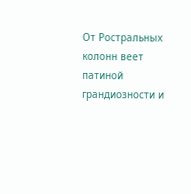От Ростральных колонн веет патиной
грандиозности и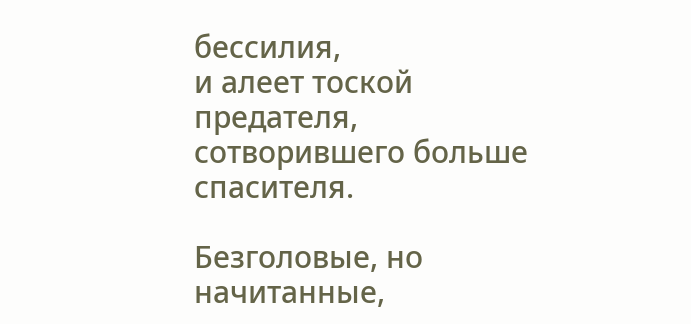бессилия,
и алеет тоской предателя,
сотворившего больше спасителя.

Безголовые, но начитанные,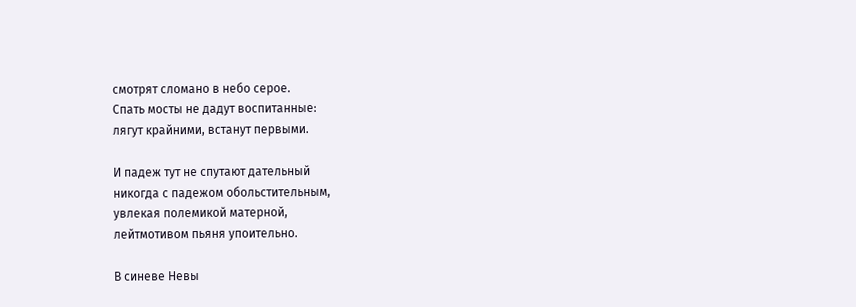смотрят сломано в небо серое.
Спать мосты не дадут воспитанные:
лягут крайними, встанут первыми.

И падеж тут не спутают дательный
никогда с падежом обольстительным,
увлекая полемикой матерной,
лейтмотивом пьяня упоительно.

В синеве Невы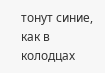тонут синие,
как в колодцах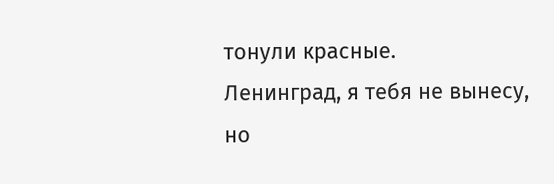тонули красные.
Ленинград, я тебя не вынесу,
но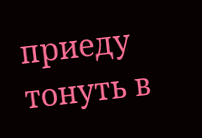приеду тонуть в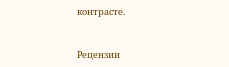контрасте.


Рецензии